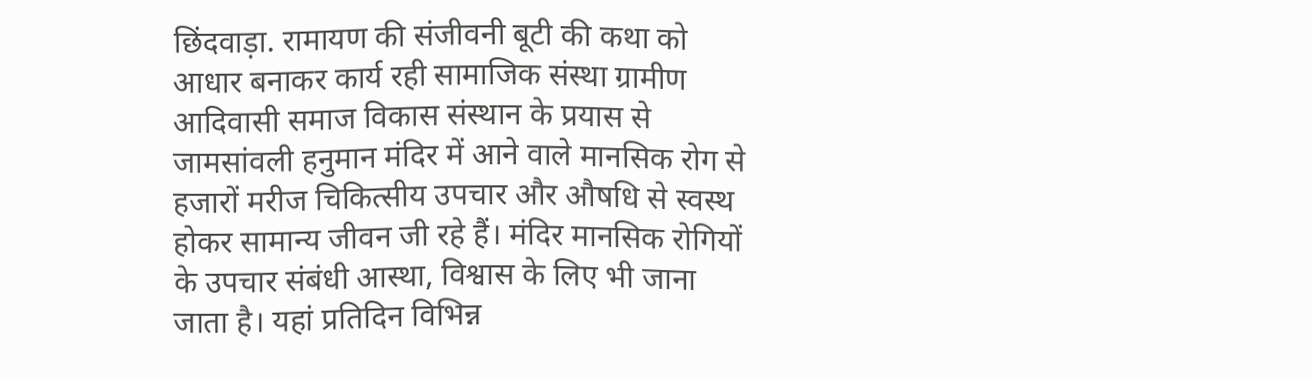छिंदवाड़ा. रामायण की संजीवनी बूटी की कथा को आधार बनाकर कार्य रही सामाजिक संस्था ग्रामीण आदिवासी समाज विकास संस्थान के प्रयास से जामसांवली हनुमान मंदिर में आने वाले मानसिक रोग से हजारों मरीज चिकित्सीय उपचार और औषधि से स्वस्थ होकर सामान्य जीवन जी रहे हैं। मंदिर मानसिक रोगियों के उपचार संबंधी आस्था, विश्वास के लिए भी जाना जाता है। यहां प्रतिदिन विभिन्न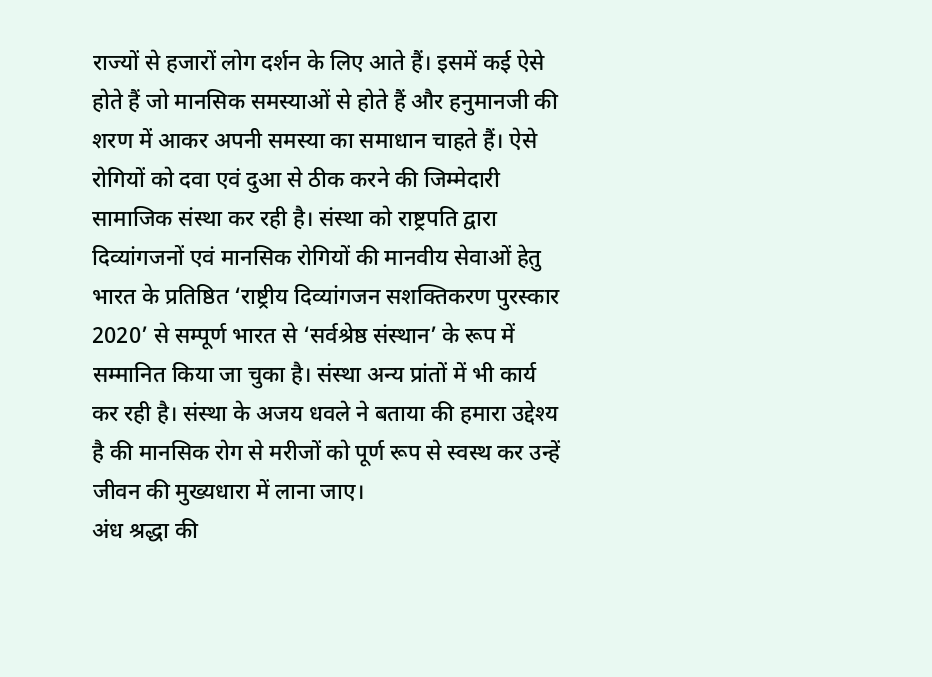राज्यों से हजारों लोग दर्शन के लिए आते हैं। इसमें कई ऐसे होते हैं जो मानसिक समस्याओं से होते हैं और हनुमानजी की शरण में आकर अपनी समस्या का समाधान चाहते हैं। ऐसे रोगियों को दवा एवं दुआ से ठीक करने की जिम्मेदारी सामाजिक संस्था कर रही है। संस्था को राष्ट्रपति द्वारा दिव्यांगजनों एवं मानसिक रोगियों की मानवीय सेवाओं हेतु भारत के प्रतिष्ठित ‘राष्ट्रीय दिव्यांगजन सशक्तिकरण पुरस्कार 2020’ से सम्पूर्ण भारत से ‘सर्वश्रेष्ठ संस्थान’ के रूप में सम्मानित किया जा चुका है। संस्था अन्य प्रांतों में भी कार्य कर रही है। संस्था के अजय धवले ने बताया की हमारा उद्देश्य है की मानसिक रोग से मरीजों को पूर्ण रूप से स्वस्थ कर उन्हें जीवन की मुख्यधारा में लाना जाए।
अंध श्रद्धा की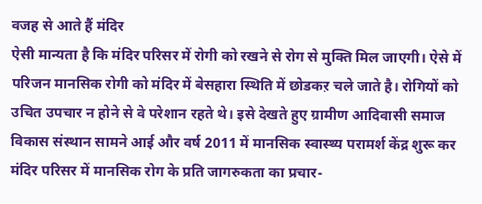वजह से आते हैं मंदिर
ऐसी मान्यता है कि मंदिर परिसर में रोगी को रखने से रोग से मुक्ति मिल जाएगी। ऐसे में परिजन मानसिक रोगी को मंदिर में बेसहारा स्थिति में छोडकऱ चले जाते है। रोगियों को उचित उपचार न होने से वे परेशान रहते थे। इसे देखते हुए ग्रामीण आदिवासी समाज विकास संस्थान सामने आई और वर्ष 2011 में मानसिक स्वास्थ्य परामर्श केंद्र शुरू कर मंदिर परिसर में मानसिक रोग के प्रति जागरुकता का प्रचार-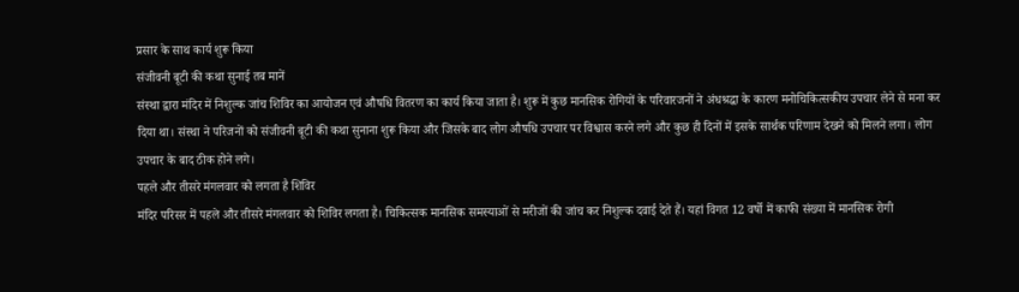प्रसार के साथ कार्य शुरू किया
संजीवनी बूटी की कथा सुनाई तब मानें
संस्था द्वारा मंदिर में निशुल्क जांच शिविर का आयोजन एवं औषधि वितरण का कार्य किया जाता है। शुरू में कुछ मानसिक रोगियों के परिवारजनों ने अंधश्रद्धा के कारण मनोचिकित्सकीय उपचार लेने से मना कर दिया था। संस्था ने परिजनों को संजीवनी बूटी की कथा सुनाना शुरू किया और जिसके बाद लोग औषधि उपचार पर विश्वास करने लगे और कुछ ही दिनों में इसके सार्थक परिणाम देखने को मिलने लगा। लोग उपचार के बाद ठीक होने लगे।
पहले और तीसरे मंगलवार को लगता है शिविर
मंदिर परिसर में पहले और तीसरे मंगलवार को शिविर लगता है। चिकित्सक मानसिक समस्याओं से मरीजों की जांच कर निशुल्क दवाई देते हैं। यहां विगत 12 वर्षो में काफी संख्या में मानसिक रोगी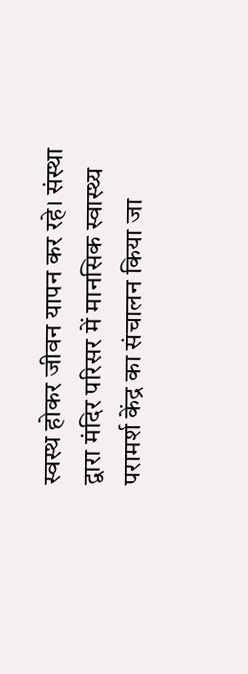स्वस्थ होकर जीवन यापन कर रहे। संस्था द्वारा मंदिर परिसर में मानसिक स्वास्थ्य परामर्श केंद्र का संचालन किया जा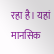रहा है। यहां मानसिक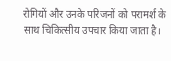रोगियों और उनके परिजनों को परामर्श के साथ चिकित्सीय उपचार किया जाता है।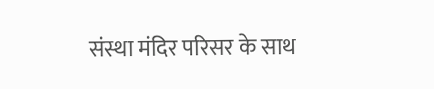संस्था मंदिर परिसर के साथ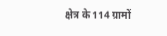क्षेत्र के 114 ग्रामों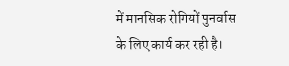में मानसिक रोगियों पुनर्वास के लिए कार्य कर रही है।